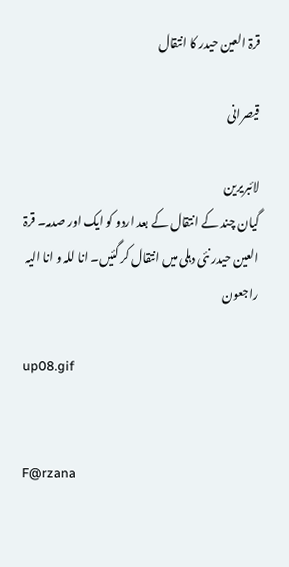قرۃ العین حیدر کا انتقال

قیصرانی

لائبریرین
گیان چند کے انتقال کے بعد اردو کو ایک اور صدمہ۔ قرۃ العین حیدر نئی دہلی میں انتقال کر گئیں۔ انا للہ و انا الیہ راجعون

up08.gif


F@rzana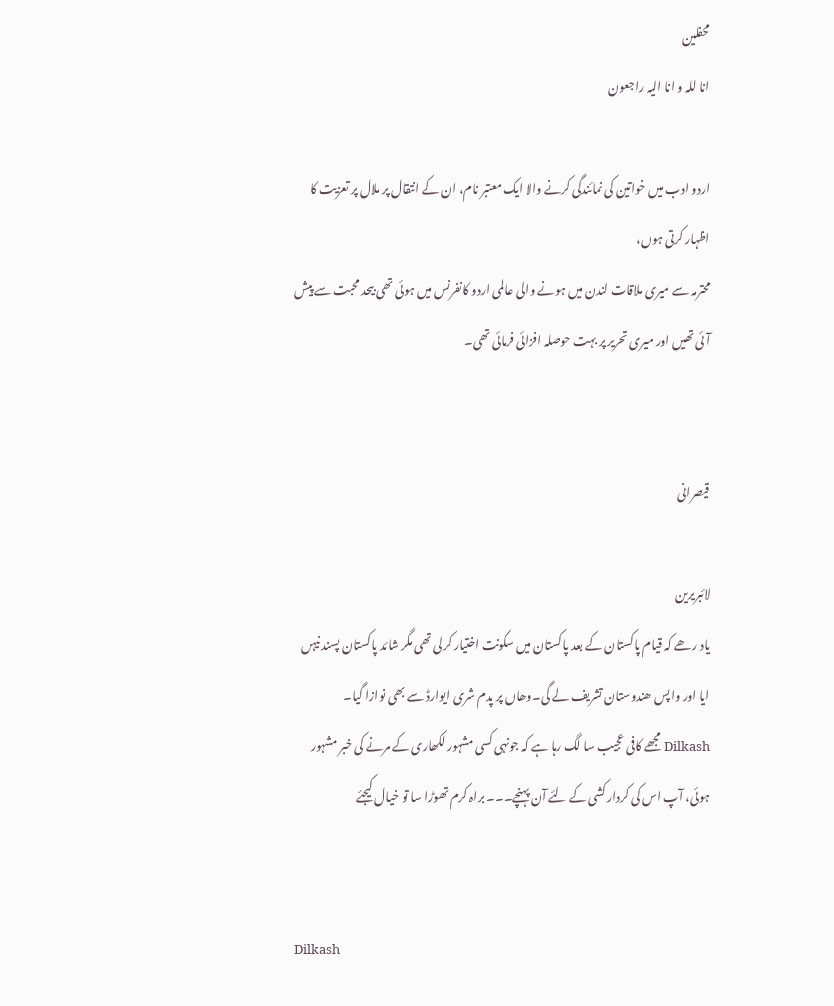محفلین
انا للہ و انا الیہ راجعون

اردو ادب میں خواتین کی نمائندگی کرنے والا ایک معتبر نام، ان کے انتقال پر ملال پر تعزیت کا اظہار کرتی ہوں،
محترمہ سے میری ملاقات لندن میں ہونے والی عالمی اردو کانفرنس میں ہوئی تھی بیحد محبت سے پیش آئی تھیں اور میری تحریر پر بہت حوصلہ افزائی فرمائی تھی۔


قیصرانی

لائبریرین
یاد رھے کہ قیام پاکستان کے بعد پاکستان میں سکونت اختیار کرلی تھی مگر شائد پاکستان پسند نیہں ایا اور واپس ھندوستان تشریف لے گی۔وھاں پر پدم شری ایوارڈ سے بھی نوازا گیا۔
Dilkash مجھے کافی عجیب سا لگ رہا ہے کہ جونہی کسی مشہور لکھاری کے مرنے کی خبر مشہور ہوئی، آپ اس کی کردار کشی کے لئے آن پہنچے۔۔۔ براہ کرم تھوڑا سا تو خیال کیجئے


Dilkash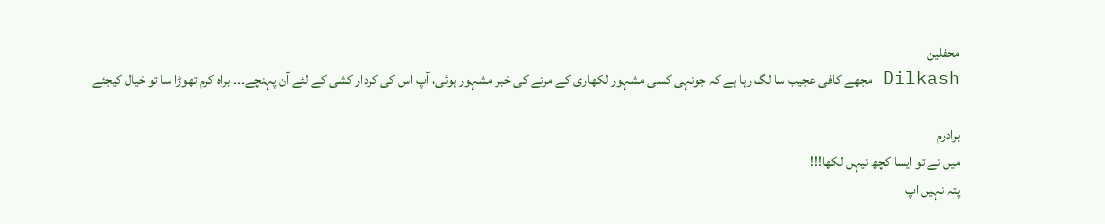محفلین
Dilkash مجھے کافی عجیب سا لگ رہا ہے کہ جونہی کسی مشہور لکھاری کے مرنے کی خبر مشہور ہوئی، آپ اس کی کردار کشی کے لئے آن پہنچے۔۔۔ براہ کرم تھوڑا سا تو خیال کیجئے

برادرم
میں نے تو ایسا کچھ نیہں لکھا!!!
پتہ نہیں اپ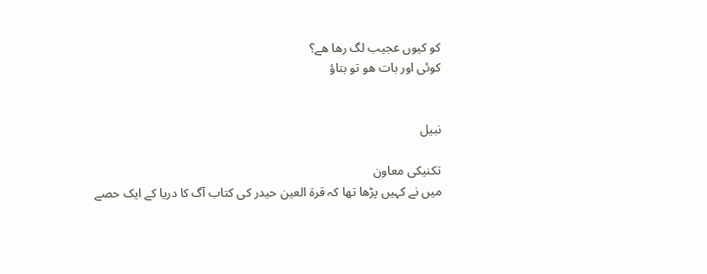کو کیوں عجیب لگ رھا ھے؟
کوئی اور بات ھو تو بتاؤ


نبیل

تکنیکی معاون
میں نے کہیں پڑھا تھا کہ قرۃ العین حیدر کی کتاب آگ کا دریا کے ایک حصے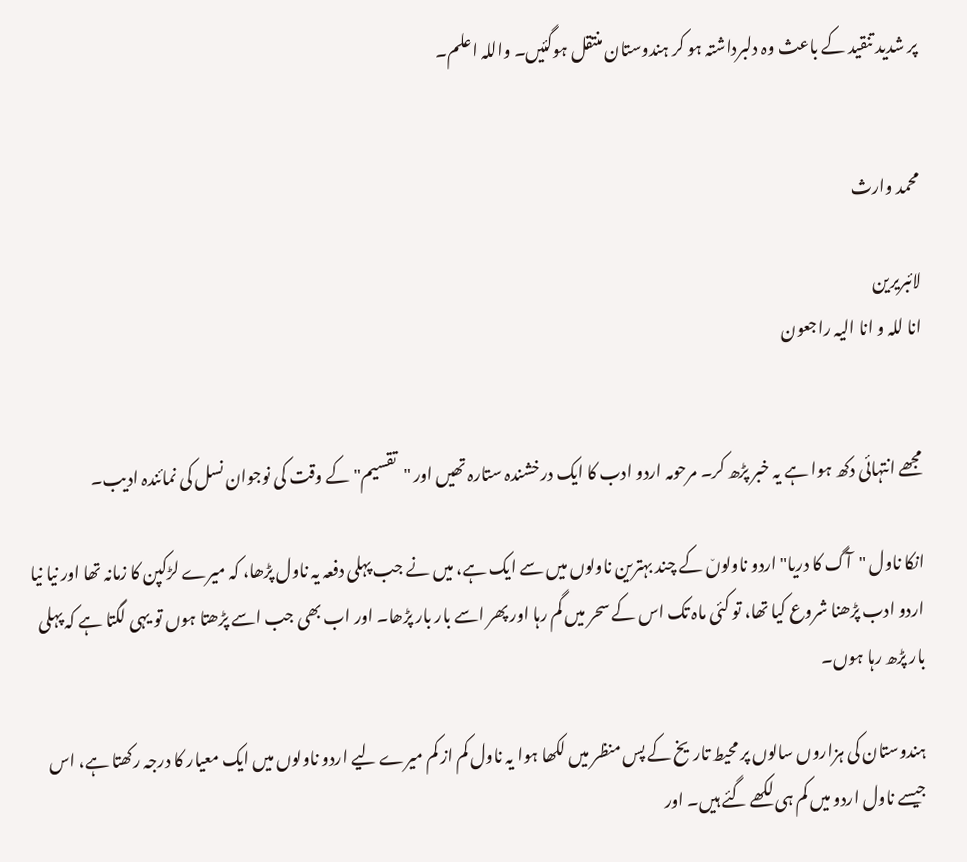پر شدید تنقید کے باعث وہ دلبرداشتہ ہو کر ہندوستان منتقل ہوگئیں۔ واللہ اعلم۔


محمد وارث

لائبریرین
انا للہ و انا الیہ راجعون


مجھے انتہائی دکھ ہوا ہے یہ خبر پڑھ کر۔ مرحومہ اردو ادب کا ایک درخشندہ ستارہ تھیں اور "تقسیم" کے وقت کی نوجوان نسل کی نمائندہ ادیب۔

انکا ناول "آگ کا دریا" اردو ناولوں٘ کے چند بہترین ناولوں میں سے ایک ہے، میں نے جب پہلی دفعہ یہ ناول پڑھا، کہ میرے لڑکپن کا زمانہ تھا اور نیا نیا اردو ادب پڑھنا شروع کیا تھا، تو کئی ماہ تک اس کے سحر میں گم رہا اور پھر اسے بار بار پڑھا۔ اور اب بھی جب اسے پڑھتا ہوں تو یہی لگتا ہے کہ پہلی بار پڑھ رہا ہوں۔

ہندوستان کی ہزاروں سالوں پر محیط تاریخ کے پس منظر میں لکھا ہوا یہ ناول کم از کم میرے لیے اردو ناولوں میں ایک معیار کا درجہ رکھتا ہے، اس جیسے ناول اردو میں کم ہی لکھے گئے ہیں۔ اور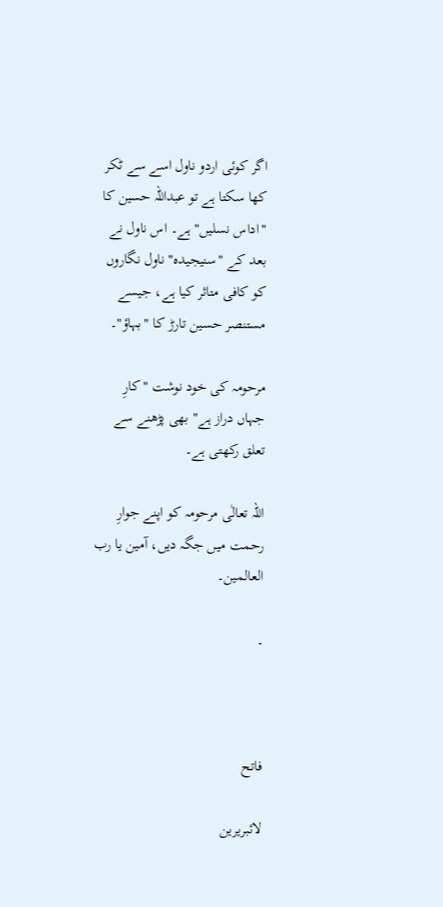اگر کوئی اردو ناول اسے سے ٹکر کھا سکتا ہے تو عبداللہ حسین کا "اداس نسلیں" ہے۔ اس ناول نے بعد کے "سنیجیدہ" ناول نگاروں کو کافی متاثر کیا ہے، جیسے مستنصر حسین تارڑ کا "بہاؤ"۔

مرحومہ کی خود نوشت "کارِ جہاں دراز ہے" بھی پڑھنے سے تعلق رکھتی ہے۔

اللہ تعالٰی مرحومہ کو اپنے جوارِ رحمت میں جگہ دیں، آمین یا رب العالمین۔

۔



فاتح

لائبریرین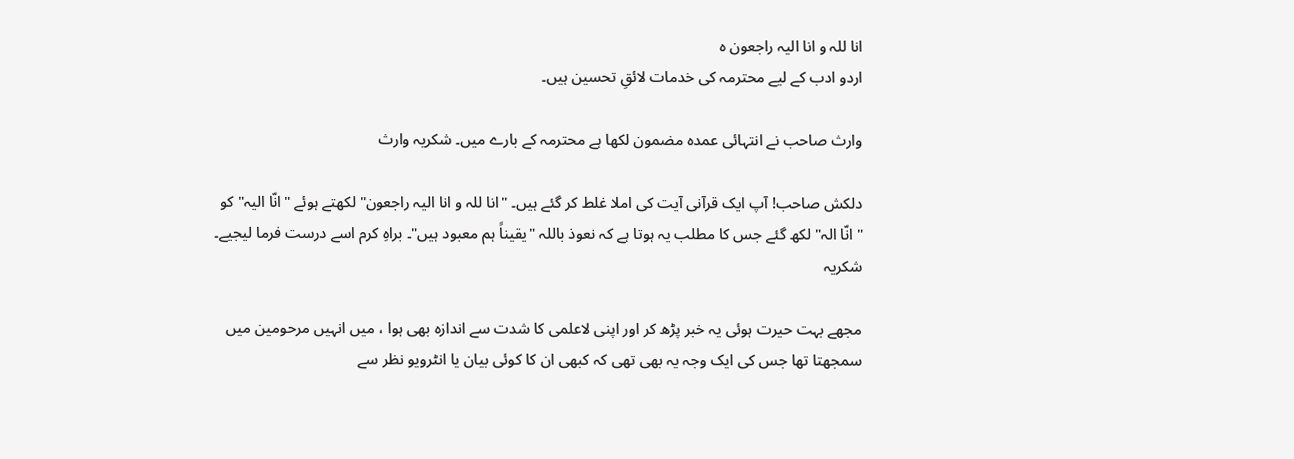انا للہ و انا الیہ راجعون ہ
اردو ادب کے لیے محترمہ کی خدمات لائقِ تحسین ہیں۔

وارث صاحب نے انتہائی عمدہ مضمون لکھا ہے محترمہ کے بارے میں۔ شکریہ وارث

دلکش صاحب! آپ ایک قرآنی آیت کی املا غلط کر گئے ہیں۔ "انا للہ و انا الیہ راجعون" لکھتے ہوئے "انّا الیہ" کو " انّا الہ" لکھ گئے جس کا مطلب یہ ہوتا ہے کہ نعوذ باللہ "یقیناً ہم معبود ہیں"۔ براہِ کرم اسے درست فرما لیجیے۔ شکریہ

مجھے بہت حیرت ہوئی یہ خبر پڑھ کر اور اپنی لاعلمی کا شدت سے اندازہ بھی ہوا ، میں انہیں مرحومین میں سمجھتا تھا جس کی ایک وجہ یہ بھی تھی کہ کبھی ان کا کوئی بیان یا انٹرویو نظر سے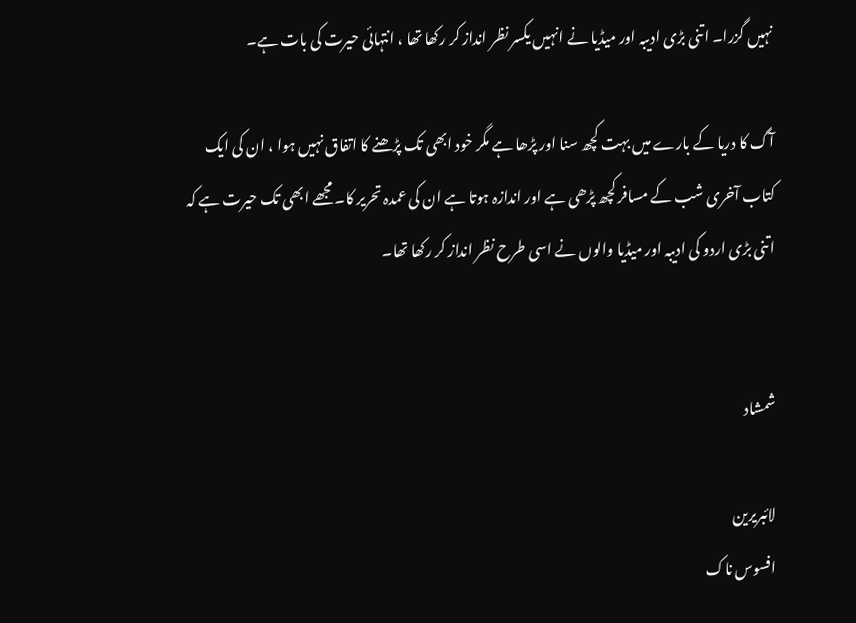نہیں گزرا۔ اتنی بڑی ادیبہ اور میڈیا نے انہیں یکسر نظر انداز کر رکھا تھا ، انتہائی حیرت کی بات ہے۔

آگ کا دریا کے بارے میں بہت کچھ سنا اور پڑھا ہے مگر خود ابھی تک پڑھنے کا اتفاق نہیں ہوا ، ان کی ایک کتاب آخری شب کے مسافر کچھ پڑھی ہے اور اندازہ ہوتا ہے ان کی عمدہ تحریر کا۔ مجھے ابھی تک حیرت ہے کہ اتنی بڑی اردو کی ادیبہ اور میڈیا والوں نے اسی طرح نظر انداز کر رکھا تھا۔


شمشاد

لائبریرین
افسوس ناک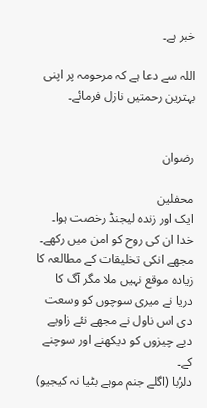خبر ہے۔

اللہ سے دعا ہے کہ مرحومہ پر اپنی بہترین رحمتیں نازل فرمائے۔


رضوان

محفلین
ایک اور زندہ لیجنڈ رخصت ہوا۔
خدا ان کی روح کو امن میں رکھے۔
مجھے انکی تخلیقات کے مطالعہ کا زیادہ موقع نہیں ملا مگر آگ کا دریا نے میری سوچوں کو وسعت دی اس ناول نے مجھے نئے زاویے دیے چیزوں کو دیکھنے اور سوچنے کے۔
دلرُبا (اگلے جنم موہے بٹیا نہ کیجیو)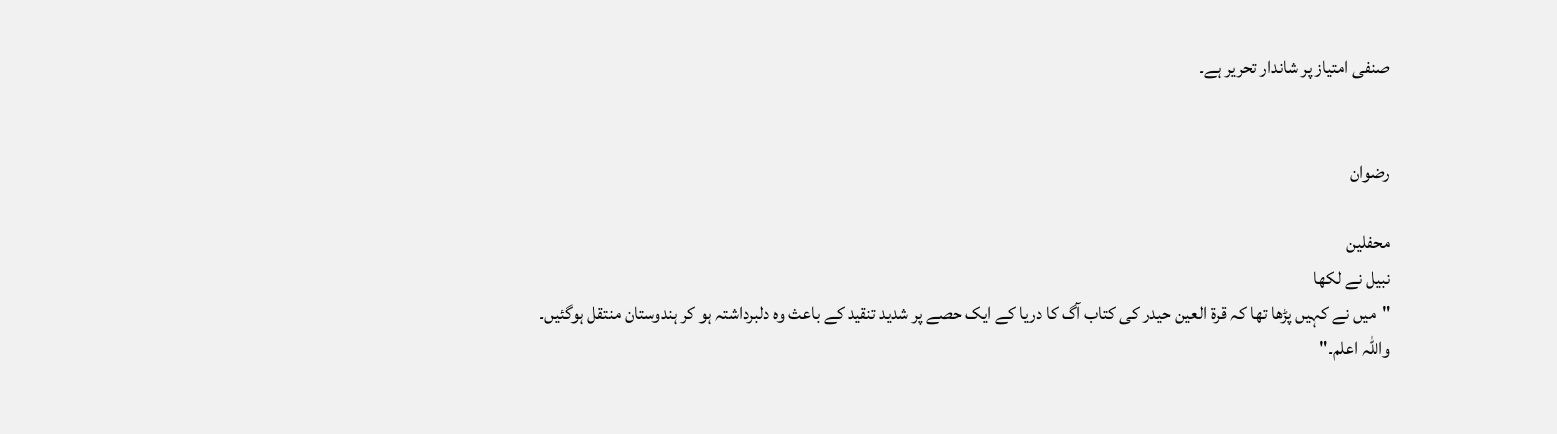صنفی امتیاز پر شاندار تحریر ہے۔


رضوان

محفلین
نبیل نے لکھا
"میں نے کہیں پڑھا تھا کہ قرۃ العین حیدر کی کتاب آگ کا دریا کے ایک حصے پر شدید تنقید کے باعث وہ دلبرداشتہ ہو کر ہندوستان منتقل ہوگئیں۔ واللہ اعلم۔"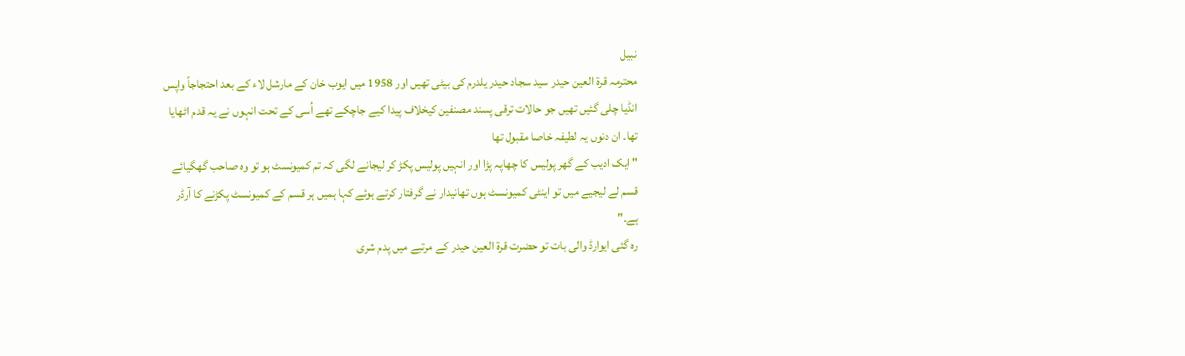نبیل
محترمہ قرۃ العین حیدر سید سجاد حیدر یلدرم کی بیٹی تھیں اور 1958 میں ایوب خان کے مارشل لاء کے بعد احتجاجاً واپس انڈیا چلی گئیں تھیں جو حالات ترقی پسند مصنفین کیخلاف پیدا کیے جاچکے تھے اُسی کے تحت انہوں نے یہ قدم اٹھایا تھا۔ ان دنوں یہ لطیفہ خاصا مقبول تھا
" ایک ادیب کے گھر پولیس کا چھاپہ پڑا اور انہیں پولیس پکڑ کر لیجانے لگی کہ تم کمیونسٹ ہو تو وہ صاحب گھگیائے قسم لے لیجیے میں تو اینٹی کمیونسٹ ہوں تھانیدار نے گرفتار کرتے ہوئے کہا ہمیں ہر قسم کے کمیونسٹ پکڑنے کا آرڈر ہے۔"
رہ گئی ایوارڈ والی بات تو حضرت قرۃ العین حیدر کے مرتبے میں پدم شری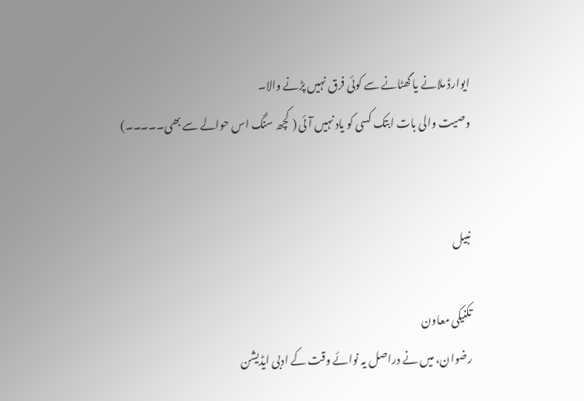ایوارڈ ملانے یا گھٹانے سے کوئی فرق نہیں پڑنے والا۔
وصیت والی بات ابتک کسی کو یاد نہیں آئی ( کچھ سنگ اس حوالے سے بھی۔۔۔۔۔)


نبیل

تکنیکی معاون
رضوان، میں نے دراصل یہ نوائے وقت کے ادبی ایڈیشن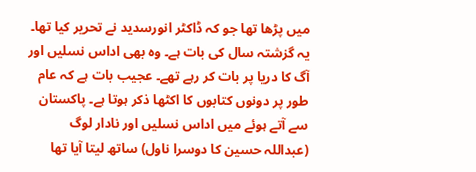میں پڑھا تھا جو کہ ڈاکٹر انورسدید نے تحریر کیا تھا۔ یہ گزشتہ سال کی بات ہے۔ وہ بھی اداس نسلیں اور آگ کا دریا پر بات کر رہے تھے۔ عجیب بات ہے کہ عام طور پر دونوں کتابوں کا اکٹھا ذکر ہوتا ہے۔ پاکستان سے آتے ہوئے میں اداس نسلیں اور نادار لوگ (عبداللہ حسین کا دوسرا ناول) ساتھ لیتا آیا تھا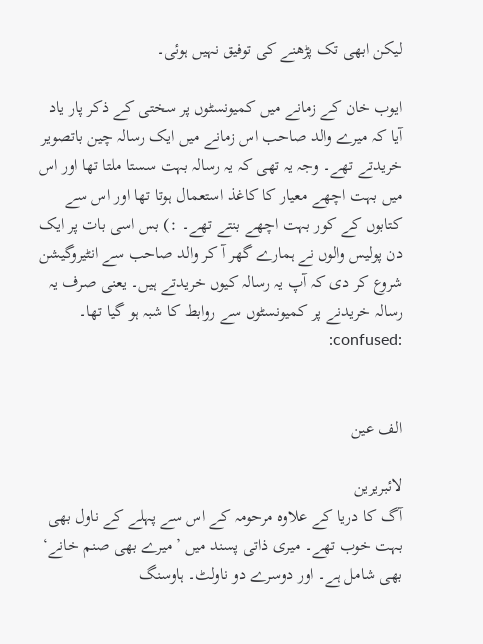لیکن ابھی تک پڑھنے کی توفیق نہیں ہوئی۔

ایوب خان کے زمانے میں کمیونسٹوں پر سختی کے ذکر پار یاد آیا کہ میرے والد صاحب اس زمانے میں ایک رسالہ چین باتصویر خریدتے تھے۔ وجہ یہ تھی کہ یہ رسالہ بہت سستا ملتا تھا اور اس میں بہت اچھے معیار کا کاغذ استعمال ہوتا تھا اور اس سے کتابوں کے کور بہت اچھے بنتے تھے۔ :) بس اسی بات پر ایک دن پولیس والوں نے ہمارے گھر آ کر والد صاحب سے انٹیروگیشن شروع کر دی کہ آپ یہ رسالہ کیوں خریدتے ہیں۔ یعنی صرف یہ رسالہ خریدنے پر کمیونسٹوں سے روابط کا شبہ ہو گیا تھا۔ :confused:


الف عین

لائبریرین
آگ کا دریا کے علاوہ مرحومہ کے اس سے پہلے کے ناول بھی بہت خوب تھے۔ میری ذاتی پسند میں ’میرے بھی صنم خانے‘ بھی شامل ہے۔ اور دوسرے دو ناولٹ۔ ہاوسنگ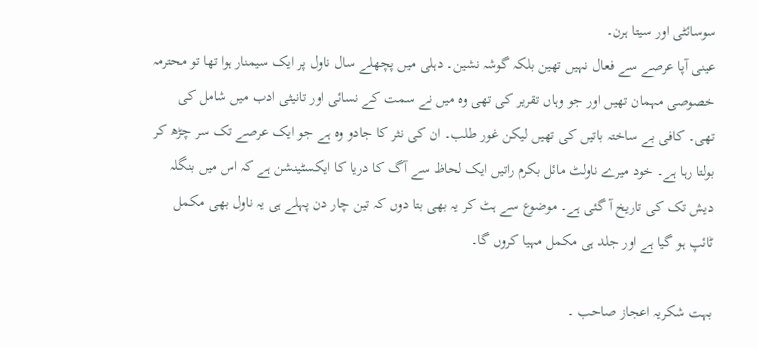سوسائٹی اور سیتا ہرن۔
عینی آپا عرصے سے فعال نہیں تھین بلکہ گوشہ نشین۔ دہلی میں پچھلے سال ناول پر ایک سیمنار ہوا تھا تو محترمہ خصوصی مہمان تھیں اور جو وہاں تقریر کی تھی وہ میں نے سمت کے نسائی اور تانیثی ادب میں شامل کی تھی۔ کافی بے ساختہ باتیں کی تھیں لیکن غور طلب۔ ان کی نثر کا جادو وہ ہے جو ایک عرصے تک سر چڑھ کر بولتا رہا ہے۔ خود میرے ناولٹ مائل بکرم راتیں ایک لحاظ سے آگ کا دریا کا ایکسٹینشن ہے کہ اس میں بنگلہ دیش تک کی تاریخ آ گئی ہے۔ موضوع سے ہٹ کر یہ بھی بتا دوں کہ تین چار دن پہلے ہی یہ ناول بھی مکمل ٹائپ ہو گیا ہے اور جلد ہی مکمل مہیا کروں گا۔

بہت شکریہ اعجاز صاحب ۔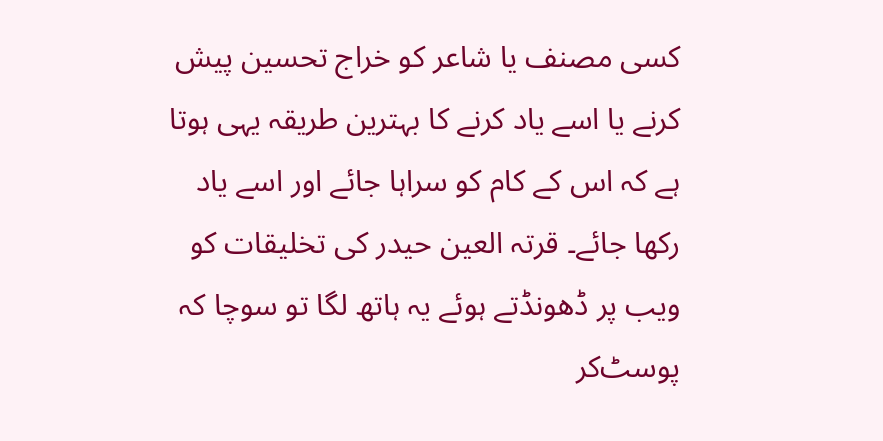کسی مصنف یا شاعر کو خراج تحسین پیش کرنے یا اسے یاد کرنے کا بہترین طریقہ یہی ہوتا ہے کہ اس کے کام کو سراہا جائے اور اسے یاد رکھا جائے۔ قرتہ العین حیدر کی تخلیقات کو ویب پر ڈھونڈتے ہوئے یہ ہاتھ لگا تو سوچا کہ پوسٹ‌کر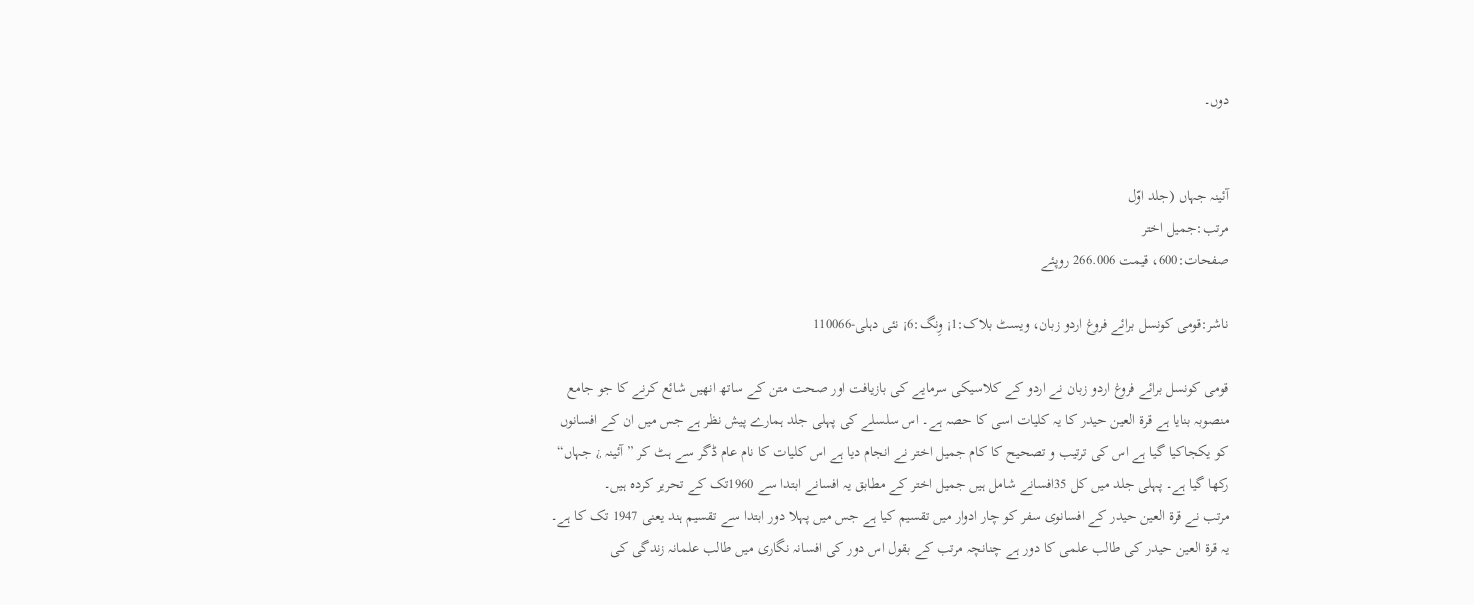دوں۔


آئینہ جہاں (جلد اوّل
مرتب:جمیل اختر
صفحات:600، قیمت 266.006 روپئے

ناشر:قومی کونسل برائے فروغ اردو زبان، ویسٹ بلاک:1¡ وِنگ:6¡ نئی دہلی-110066

قومی کونسل برائے فروغ اردو زبان نے اردو کے کلاسیکی سرمایے کی بازیافت اور صحت متن کے ساتھ انھیں شائع کرنے کا جو جامع منصوبہ بنایا ہے قرة العین حیدر کا یہ کلیات اسی کا حصہ ہے۔ اس سلسلے کی پہلی جلد ہمارے پیش نظر ہے جس میں ان کے افسانوں کو یکجاکیا گیا ہے اس کی ترتیب و تصحیح کا کام جمیل اختر نے انجام دیا ہے اس کلیات کا نام عام ڈگر سے ہٹ کر ”آئینہ ¿ جہاں“ رکھا گیا ہے۔ پہلی جلد میں کل 35افسانے شامل ہیں جمیل اختر کے مطابق یہ افسانے ابتدا سے 1960تک کے تحریر کردہ ہیں۔
مرتب نے قرة العین حیدر کے افسانوی سفر کو چار ادوار میں تقسیم کیا ہے جس میں پہلا دور ابتدا سے تقسیم ہند یعنی 1947 تک کا ہے۔ یہ قرة العین حیدر کی طالب علمی کا دور ہے چنانچہ مرتب کے بقول اس دور کی افسانہ نگاری میں طالب علمانہ زندگی کی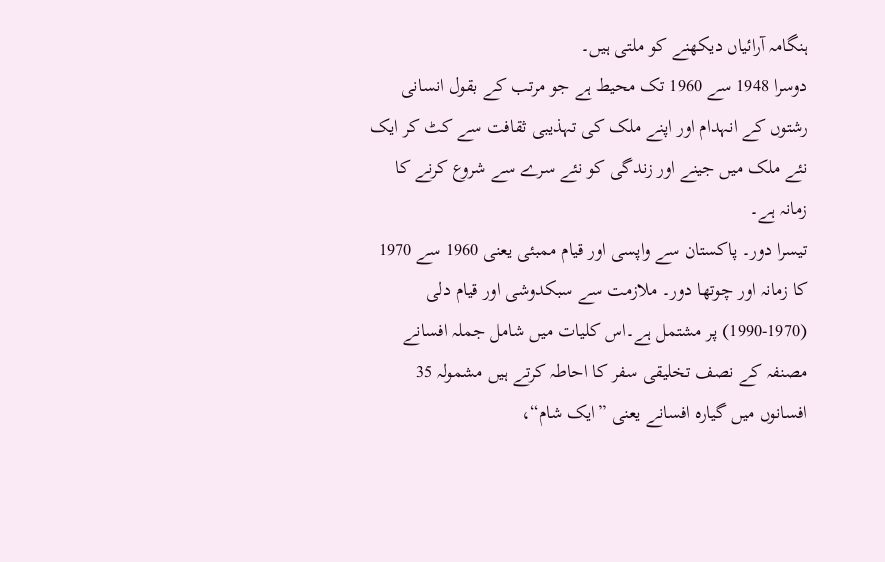ہنگامہ آرائیاں دیکھنے کو ملتی ہیں۔
دوسرا 1948 سے 1960 تک محیط ہے جو مرتب کے بقول انسانی رشتوں کے انہدام اور اپنے ملک کی تہذیبی ثقافت سے کٹ کر ایک نئے ملک میں جینے اور زندگی کو نئے سرے سے شروع کرنے کا زمانہ ہے۔
تیسرا دور۔ پاکستان سے واپسی اور قیام ممبئی یعنی 1960 سے 1970 کا زمانہ اور چوتھا دور۔ ملازمت سے سبکدوشی اور قیام دلی (1970-1990) پر مشتمل ہے۔اس کلیات میں شامل جملہ افسانے مصنفہ کے نصف تخلیقی سفر کا احاطہ کرتے ہیں مشمولہ 35 افسانوں میں گیارہ افسانے یعنی ”ایک شام“،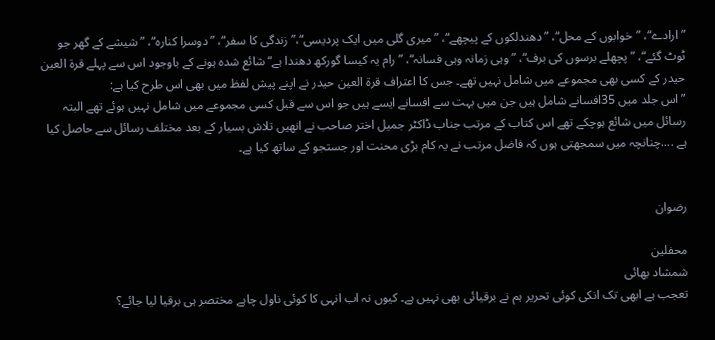”ارادے“، ”خوابوں کے محل“، ”دھندلکوں کے پیچھے“، ”میری گلی میں ایک پردیسی“،”زندگی کا سفر“، ”دوسرا کنارہ“، ”شیشے کے گھر جو ٹوٹ گئے“، ”پچھلے برسوں کی برف“، ”وہی زمانہ وہی فسانہ“، ”رام یہ کیسا گورکھ دھندا ہے“شائع شدہ ہونے کے باوجود اس سے پہلے قرة العین حیدر کے کسی بھی مجموعے میں شامل نہیں تھے۔ جس کا اعتراف قرة العین حیدر نے اپنے پیش لفظ میں بھی اس طرح کیا ہے:
”اس جلد میں 35افسانے شامل ہیں جن میں بہت سے افسانے ایسے ہیں جو اس سے قبل کسی مجموعے میں شامل نہیں ہوئے تھے البتہ رسائل میں شائع ہوچکے تھے اس کتاب کے مرتب جناب ڈاکٹر جمیل اختر صاحب نے انھیں تلاش بسیار کے بعد مختلف رسائل سے حاصل کیا ہے ....چنانچہ میں سمجھتی ہوں کہ فاضل مرتب نے یہ کام بڑی محنت اور جستجو کے ساتھ کیا ہے۔


رضوان

محفلین
شمشاد بھائی
تعجب ہے ابھی تک انکی کوئی تحریر ہم نے برقیائی بھی نہیں ہے۔ کیوں نہ اب انہی کا کوئی ناول چاہے مختصر ہی برقیا لیا جائے؟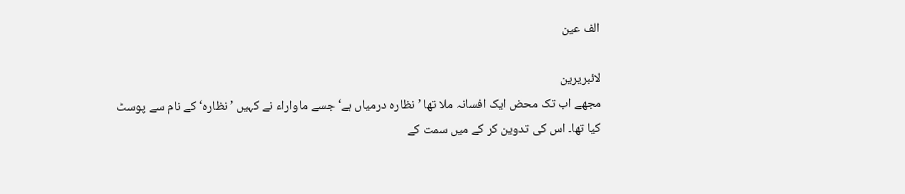الف عین

لائبریرین
مجھے اب تک محض ایک افسانہ ملا تھا ’نظارہ درمیاں ہے‘ جسے ماواراء نے کہیں ’نظارہ‘ کے نام سے پوسٹ کیا تھا۔ اس کی تدوین کر کے میں سمت کے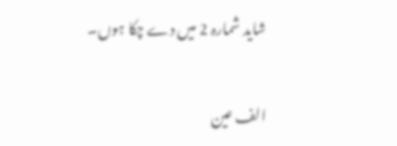شاید شمارہ 2 میں دے چکا ہوں۔


الف عین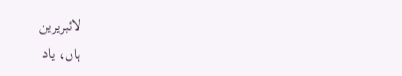لائبریرین
ہاں، یاد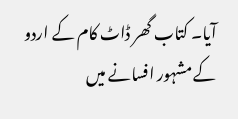آیا۔ کتاب گھر ڈاٹ کام کے اردو کے مشہور افسانے میں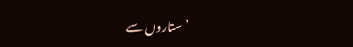’ستاروں سے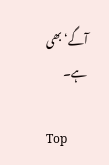آگے‘ بھی ہے۔

Top